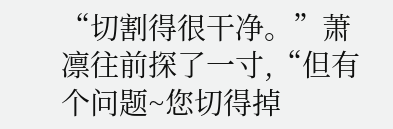“切割得很干净。”萧凛往前探了一寸,“但有个问题~您切得掉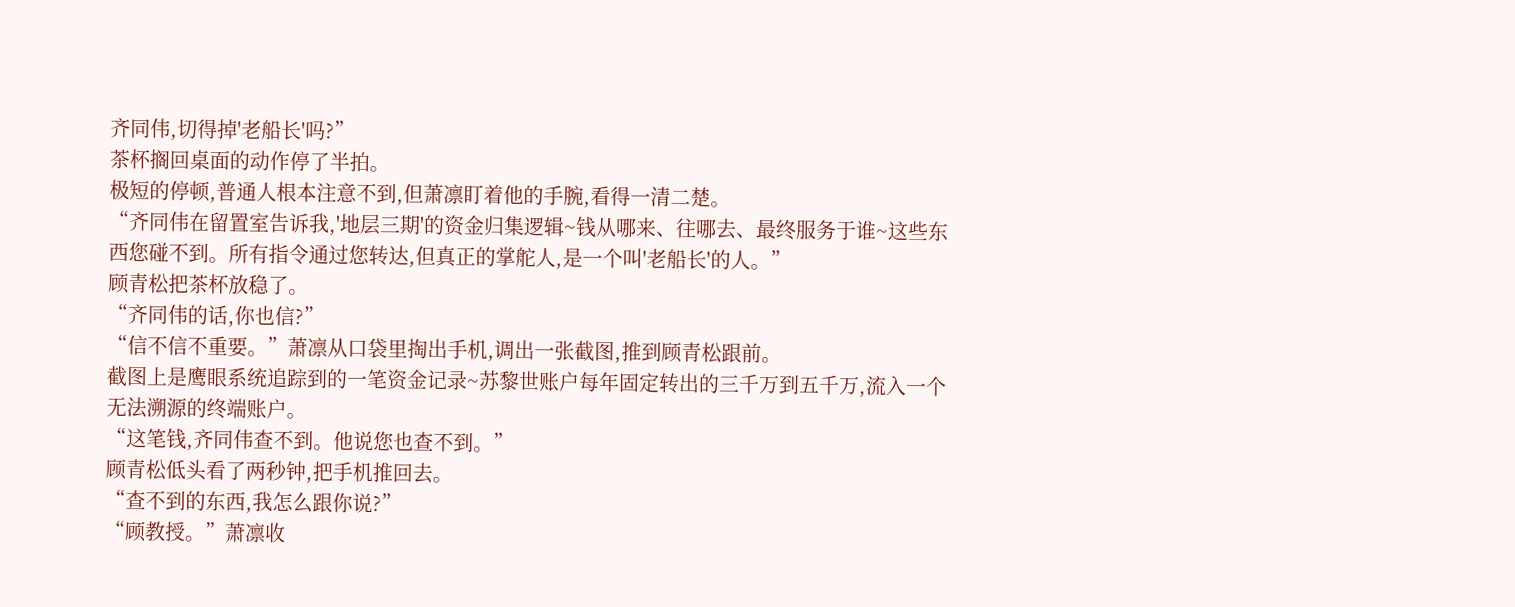齐同伟,切得掉'老船长'吗?”
茶杯搁回桌面的动作停了半拍。
极短的停顿,普通人根本注意不到,但萧凛盯着他的手腕,看得一清二楚。
“齐同伟在留置室告诉我,'地层三期'的资金归集逻辑~钱从哪来、往哪去、最终服务于谁~这些东西您碰不到。所有指令通过您转达,但真正的掌舵人,是一个叫'老船长'的人。”
顾青松把茶杯放稳了。
“齐同伟的话,你也信?”
“信不信不重要。”萧凛从口袋里掏出手机,调出一张截图,推到顾青松跟前。
截图上是鹰眼系统追踪到的一笔资金记录~苏黎世账户每年固定转出的三千万到五千万,流入一个无法溯源的终端账户。
“这笔钱,齐同伟查不到。他说您也查不到。”
顾青松低头看了两秒钟,把手机推回去。
“查不到的东西,我怎么跟你说?”
“顾教授。”萧凛收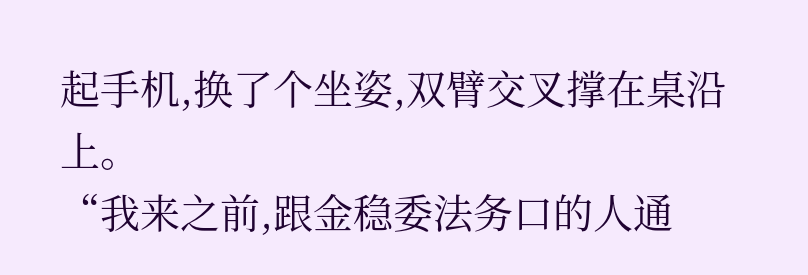起手机,换了个坐姿,双臂交叉撑在桌沿上。
“我来之前,跟金稳委法务口的人通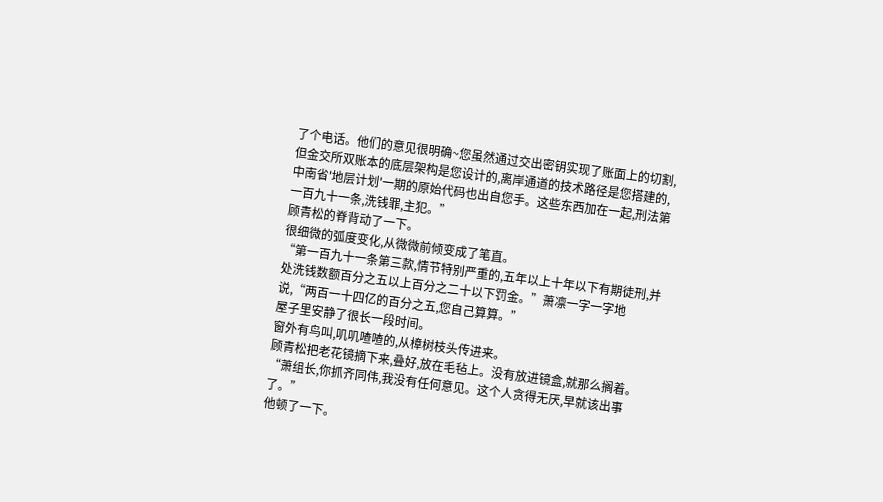了个电话。他们的意见很明确~您虽然通过交出密钥实现了账面上的切割,但金交所双账本的底层架构是您设计的,离岸通道的技术路径是您搭建的,中南省'地层计划'一期的原始代码也出自您手。这些东西加在一起,刑法第一百九十一条,洗钱罪,主犯。”
顾青松的脊背动了一下。
很细微的弧度变化,从微微前倾变成了笔直。
“第一百九十一条第三款,情节特别严重的,五年以上十年以下有期徒刑,并处洗钱数额百分之五以上百分之二十以下罚金。”萧凛一字一字地说,“两百一十四亿的百分之五,您自己算算。”
屋子里安静了很长一段时间。
窗外有鸟叫,叽叽喳喳的,从樟树枝头传进来。
顾青松把老花镜摘下来,叠好,放在毛毡上。没有放进镜盒,就那么搁着。
“萧组长,你抓齐同伟,我没有任何意见。这个人贪得无厌,早就该出事了。”
他顿了一下。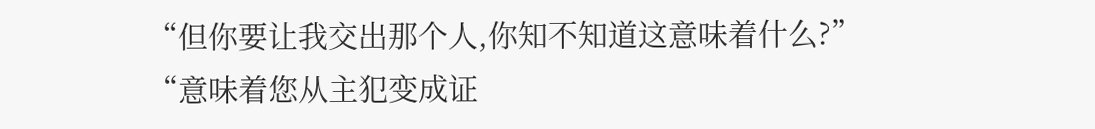“但你要让我交出那个人,你知不知道这意味着什么?”
“意味着您从主犯变成证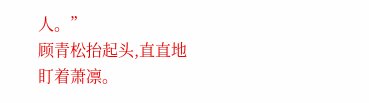人。”
顾青松抬起头,直直地盯着萧凛。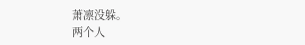萧凛没躲。
两个人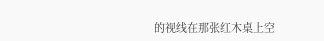的视线在那张红木桌上空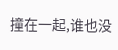撞在一起,谁也没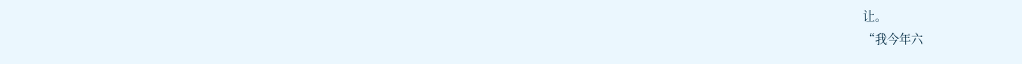让。
“我今年六